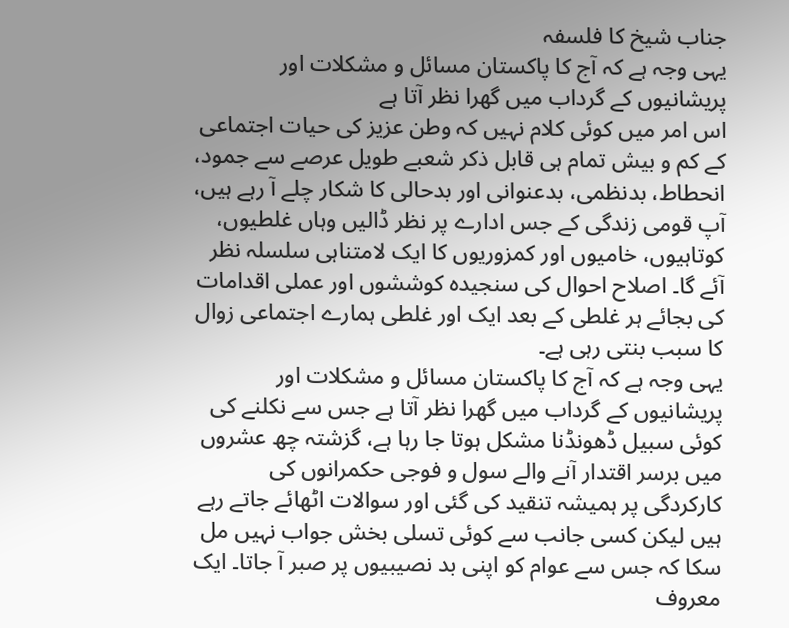جناب شیخ کا فلسفہ
یہی وجہ ہے کہ آج کا پاکستان مسائل و مشکلات اور پریشانیوں کے گرداب میں گھرا نظر آتا ہے
اس امر میں کوئی کلام نہیں کہ وطن عزیز کی حیات اجتماعی کے کم و بیش تمام ہی قابل ذکر شعبے طویل عرصے سے جمود، انحطاط، بدنظمی، بدعنوانی اور بدحالی کا شکار چلے آ رہے ہیں، آپ قومی زندگی کے جس ادارے پر نظر ڈالیں وہاں غلطیوں، کوتاہیوں، خامیوں اور کمزوریوں کا ایک لامتناہی سلسلہ نظر آئے گا۔ اصلاح احوال کی سنجیدہ کوششوں اور عملی اقدامات کی بجائے ہر غلطی کے بعد ایک اور غلطی ہمارے اجتماعی زوال کا سبب بنتی رہی ہے۔
یہی وجہ ہے کہ آج کا پاکستان مسائل و مشکلات اور پریشانیوں کے گرداب میں گھرا نظر آتا ہے جس سے نکلنے کی کوئی سبیل ڈھونڈنا مشکل ہوتا جا رہا ہے، گزشتہ چھ عشروں میں برسر اقتدار آنے والے سول و فوجی حکمرانوں کی کارکردگی پر ہمیشہ تنقید کی گئی اور سوالات اٹھائے جاتے رہے ہیں لیکن کسی جانب سے کوئی تسلی بخش جواب نہیں مل سکا کہ جس سے عوام کو اپنی بد نصیبیوں پر صبر آ جاتا۔ ایک معروف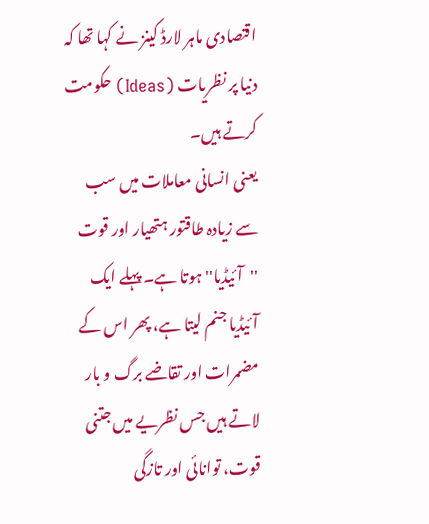اقتصادی ماہر لارڈ کینز نے کہا تھا کہ دنیا پر نظریات (Ideas) حکومت کرتے ہیں۔
یعنی انسانی معاملات میں سب سے زیادہ طاقتور ہتھیار اور قوت ''آئیڈیا'' ہوتا ہے۔ پہلے ایک آئیڈیا جنم لیتا ہے، پھر اس کے مضمرات اور تقاضے برگ و بار لاتے ہیں جس نظریے میں جتنی قوت، توانائی اور تازگی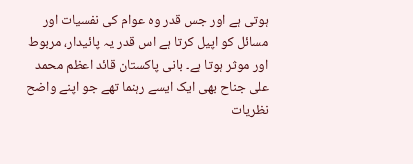ہوتی ہے اور جس قدر وہ عوام کی نفسیات اور مسائل کو اپیل کرتا ہے اس قدر یہ پائیدار، مربوط اور موثر ہوتا ہے۔ بانی پاکستان قائد اعظم محمد علی جناح بھی ایک ایسے رہنما تھے جو اپنے واضح نظریات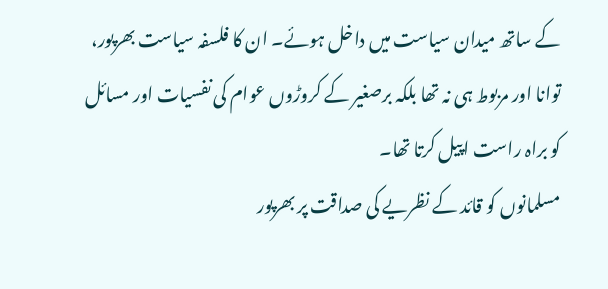کے ساتھ میدان سیاست میں داخل ہوئے۔ ان کا فلسفہ سیاست بھرپور، توانا اور مربوط ہی نہ تھا بلکہ برصغیر کے کروڑوں عوام کی نفسیات اور مسائل کو براہ راست اپیل کرتا تھا۔
مسلمانوں کو قائد کے نظریے کی صداقت پر بھرپور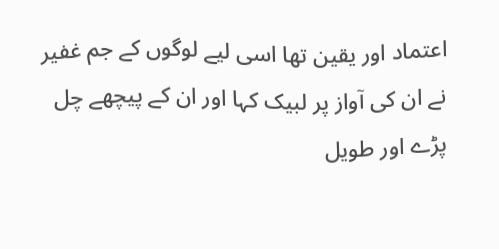اعتماد اور یقین تھا اسی لیے لوگوں کے جم غفیر نے ان کی آواز پر لبیک کہا اور ان کے پیچھے چل پڑے اور طویل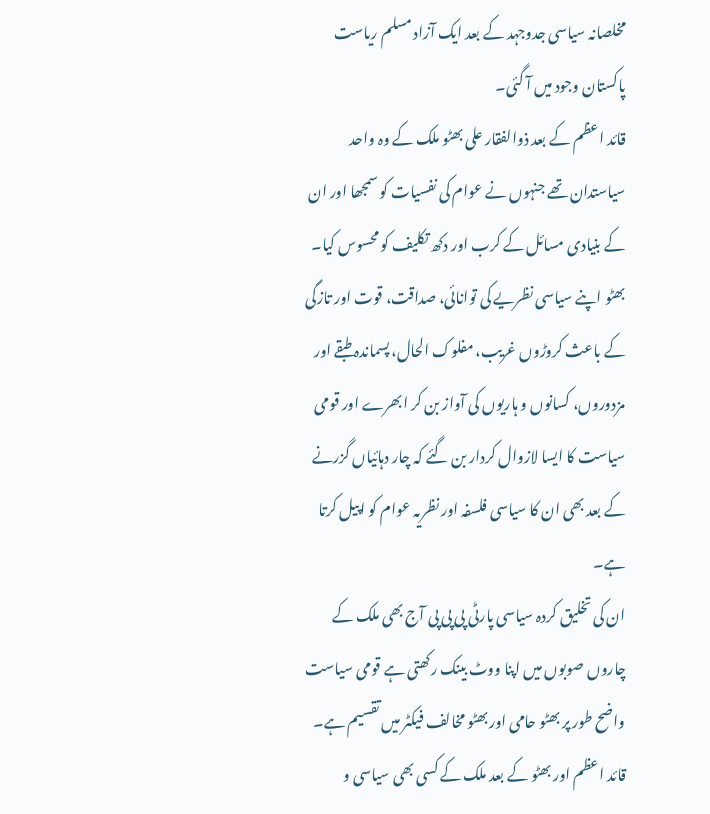مخلصانہ سیاسی جدوجہد کے بعد ایک آزاد مسلم ریاست پاکستان وجود میں آ گئی۔
قائد اعظم کے بعد ذوالفقار علی بھٹو ملک کے وہ واحد سیاستدان تھے جنہوں نے عوام کی نفسیات کو سمجھا اور ان کے بنیادی مسائل کے کرب اور دکھ تکلیف کو محسوس کیا۔ بھٹو اپنے سیاسی نظریے کی توانائی، صداقت، قوت اور تازگی کے باعث کروڑوں غریب، مفلوک الحال، پسماندہ طبقے اور مزدوروں، کسانوں و ہاریوں کی آواز بن کر ابھرے اور قومی سیاست کا ایسا لازوال کردار بن گئے کہ چار دہائیاں گزرنے کے بعد بھی ان کا سیاسی فلسفہ اور نظریہ عوام کو اپیل کرتا ہے۔
ان کی تخلیق کردہ سیاسی پارٹی پی پی پی آج بھی ملک کے چاروں صوبوں میں اپنا ووٹ بینک رکھتی ہے قومی سیاست واضح طور پر بھٹو حامی اور بھٹو مخالف فیکٹر میں تقسیم ہے۔ قائد اعظم اور بھٹو کے بعد ملک کے کسی بھی سیاسی و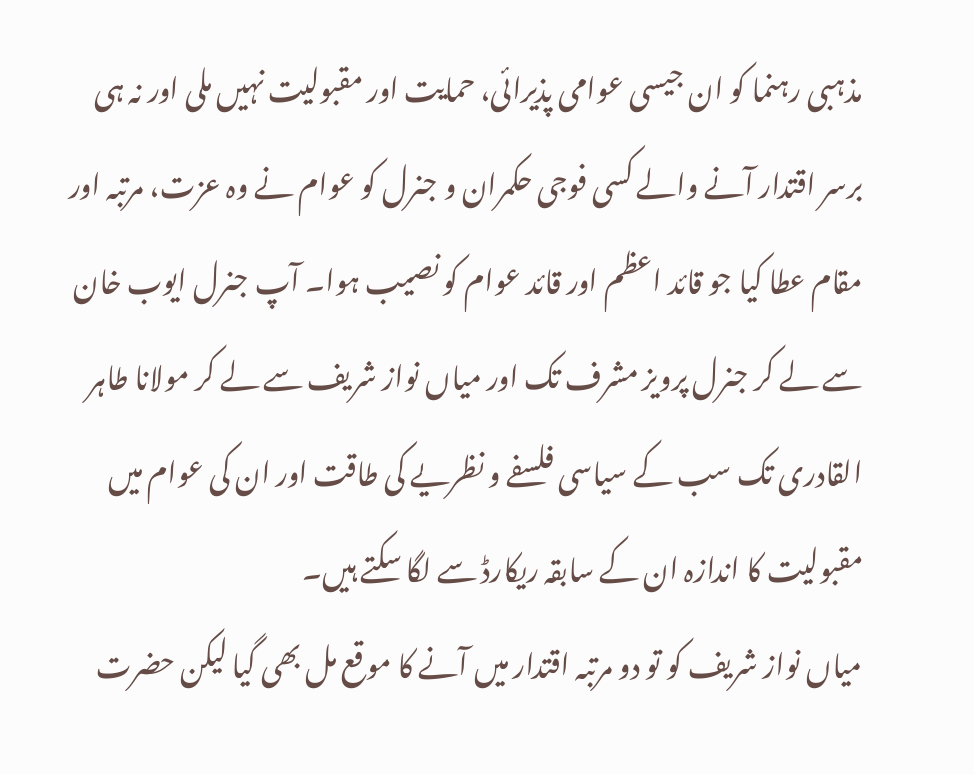مذہبی رہنما کو ان جیسی عوامی پذیرائی، حمایت اور مقبولیت نہیں ملی اور نہ ہی برسر اقتدار آنے والے کسی فوجی حکمران و جنرل کو عوام نے وہ عزت، مرتبہ اور مقام عطا کیا جو قائد اعظم اور قائد عوام کو نصیب ہوا۔ آپ جنرل ایوب خان سے لے کر جنرل پرویز مشرف تک اور میاں نواز شریف سے لے کر مولانا طاہر القادری تک سب کے سیاسی فلسفے و نظریے کی طاقت اور ان کی عوام میں مقبولیت کا اندازہ ان کے سابقہ ریکارڈ سے لگا سکتے ہیں۔
میاں نواز شریف کو تو دو مرتبہ اقتدار میں آنے کا موقع مل بھی گیا لیکن حضرت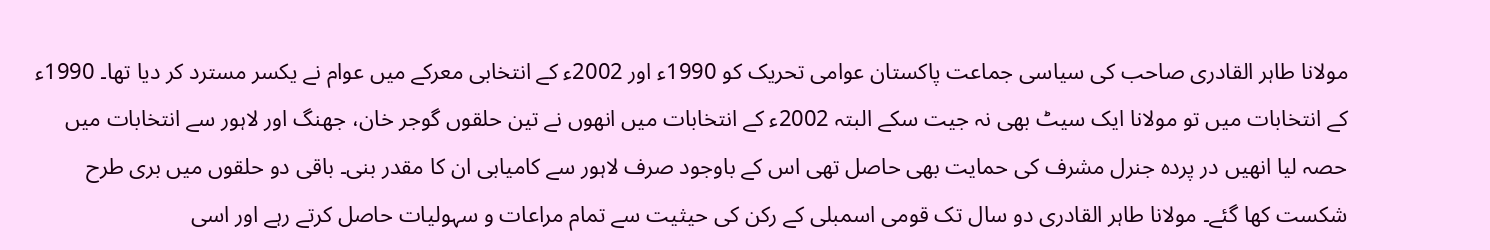مولانا طاہر القادری صاحب کی سیاسی جماعت پاکستان عوامی تحریک کو 1990ء اور 2002ء کے انتخابی معرکے میں عوام نے یکسر مسترد کر دیا تھا۔ 1990ء کے انتخابات میں تو مولانا ایک سیٹ بھی نہ جیت سکے البتہ 2002ء کے انتخابات میں انھوں نے تین حلقوں گوجر خان، جھنگ اور لاہور سے انتخابات میں حصہ لیا انھیں در پردہ جنرل مشرف کی حمایت بھی حاصل تھی اس کے باوجود صرف لاہور سے کامیابی ان کا مقدر بنی۔ باقی دو حلقوں میں بری طرح شکست کھا گئے۔ مولانا طاہر القادری دو سال تک قومی اسمبلی کے رکن کی حیثیت سے تمام مراعات و سہولیات حاصل کرتے رہے اور اسی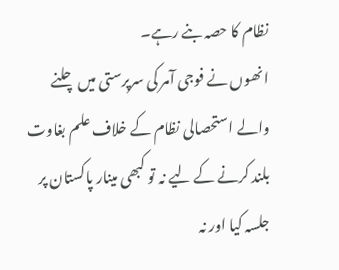نظام کا حصہ بنے رہے۔
انھوں نے فوجی آمر کی سرپرستی میں چلنے والے استحصالی نظام کے خلاف علم بغاوت بلند کرنے کے لیے نہ تو کبھی مینار پاکستان پر جلسہ کیا اور نہ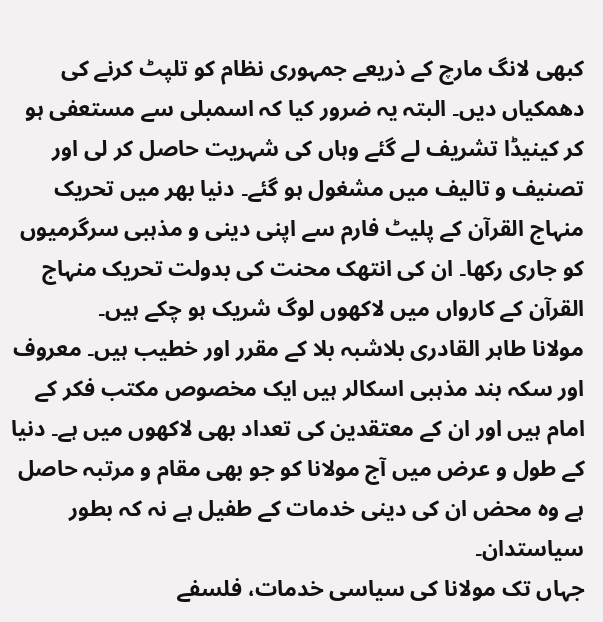کبھی لانگ مارچ کے ذریعے جمہوری نظام کو تلپٹ کرنے کی دھمکیاں دیں۔ البتہ یہ ضرور کیا کہ اسمبلی سے مستعفی ہو کر کینیڈا تشریف لے گئے وہاں کی شہریت حاصل کر لی اور تصنیف و تالیف میں مشغول ہو گئے۔ دنیا بھر میں تحریک منہاج القرآن کے پلیٹ فارم سے اپنی دینی و مذہبی سرگرمیوں کو جاری رکھا۔ ان کی انتھک محنت کی بدولت تحریک منہاج القرآن کے کارواں میں لاکھوں لوگ شریک ہو چکے ہیں۔
مولانا طاہر القادری بلاشبہ بلا کے مقرر اور خطیب ہیں۔ معروف اور سکہ بند مذہبی اسکالر ہیں ایک مخصوص مکتب فکر کے امام ہیں اور ان کے معتقدین کی تعداد بھی لاکھوں میں ہے۔ دنیا کے طول و عرض میں آج مولانا کو جو بھی مقام و مرتبہ حاصل ہے وہ محض ان کی دینی خدمات کے طفیل ہے نہ کہ بطور سیاستدان۔
جہاں تک مولانا کی سیاسی خدمات، فلسفے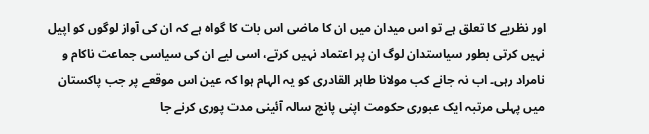اور نظریے کا تعلق ہے تو اس میدان میں ان کا ماضی اس بات کا گواہ ہے کہ ان کی آواز لوگوں کو اپیل نہیں کرتی بطور سیاستدان لوگ ان پر اعتماد نہیں کرتے، اسی لیے ان کی سیاسی جماعت ناکام و نامراد رہی۔ اب نہ جانے کب مولانا طاہر القادری کو یہ الہام ہوا کہ عین اس موقعے پر جب پاکستان میں پہلی مرتبہ ایک عبوری حکومت اپنی پانچ سالہ آئینی مدت پوری کرنے جا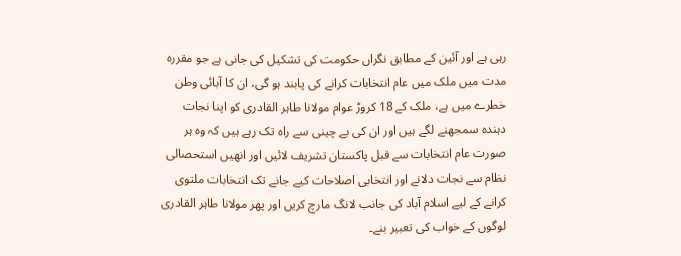رہی ہے اور آئین کے مطابق نگراں حکومت کی تشکیل کی جانی ہے جو مقررہ مدت میں ملک میں عام انتخابات کرانے کی پابند ہو گی، ان کا آبائی وطن خطرے میں ہے، ملک کے 18 کروڑ عوام مولانا طاہر القادری کو اپنا نجات دہندہ سمجھنے لگے ہیں اور ان کی بے چینی سے راہ تک رہے ہیں کہ وہ ہر صورت عام انتخابات سے قبل پاکستان تشریف لائیں اور انھیں استحصالی نظام سے نجات دلانے اور انتخابی اصلاحات کیے جانے تک انتخابات ملتوی کرانے کے لیے اسلام آباد کی جانب لانگ مارچ کریں اور پھر مولانا طاہر القادری لوگوں کے خواب کی تعبیر بنے۔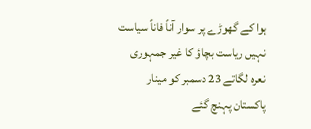ہوا کے گھوڑے پر سوار آناً فاناً سیاست نہیں ریاست بچاؤ کا غیر جمہوری نعرہ لگاتے 23 دسمبر کو مینار پاکستان پہنچ گئے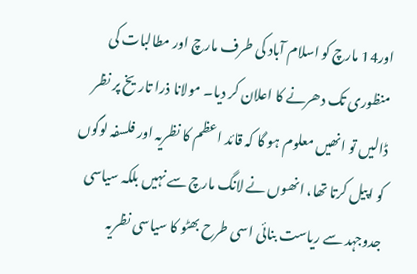اور14 مارچ کو اسلام آباد کی طرف مارچ اور مطالبات کی منظوری تک دھرنے کا اعلان کر دیا۔ مولانا ذرا تاریخ پر نظر ڈالیں تو انھیں معلوم ہو گا کہ قائد اعظم کا نظریہ اور فلسفہ لوگوں کو اپیل کرتا تھا، انھوں نے لانگ مارچ سے نہیں بلکہ سیاسی جدوجہد سے ریاست بنائی اسی طرح بھٹو کا سیاسی نظریہ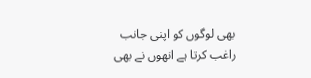بھی لوگوں کو اپنی جانب راغب کرتا ہے انھوں نے بھی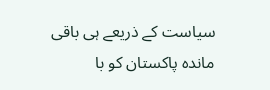سیاست کے ذریعے ہی باقی ماندہ پاکستان کو با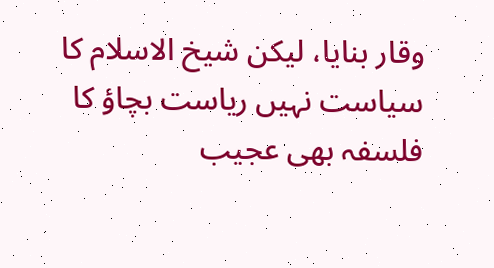وقار بنایا، لیکن شیخ الاسلام کا سیاست نہیں ریاست بچاؤ کا فلسفہ بھی عجیب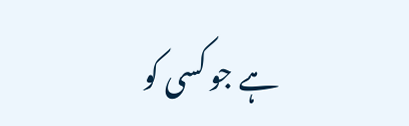ہے جو کسی کو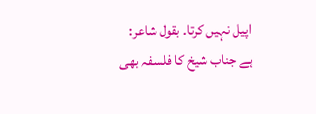اپیل نہیں کرتا۔ بقول شاعر:
ہے جناب شیخ کا فلسفہ بھی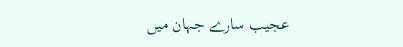عجیب سارے جہان میں